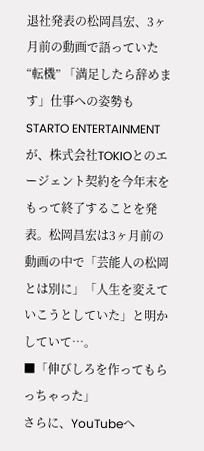退社発表の松岡昌宏、3ヶ月前の動画で語っていた“転機” 「満足したら辞めます」仕事への姿勢も
STARTO ENTERTAINMENTが、株式会社TOKIOとのエージェント契約を今年末をもって終了することを発表。松岡昌宏は3ヶ月前の動画の中で「芸能人の松岡とは別に」「人生を変えていこうとしていた」と明かしていて…。
■「伸びしろを作ってもらっちゃった」
さらに、YouTubeへ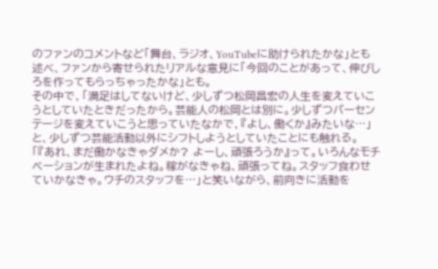のファンのコメントなど「舞台、ラジオ、YouTubeに助けられたかな」とも述べ、ファンから寄せられたリアルな意見に「今回のことがあって、伸びしろを作ってもらっちゃったかな」とも。
その中で、「満足はしてないけど、少しずつ松岡昌宏の人生を変えていこうとしていたときだったから。芸能人の松岡とは別に。少しずつパーセンテージを変えていこうと思っていたなかで、『よし、働くか』みたいな…」と、少しずつ芸能活動以外にシフトしようとしていたことにも触れる。
「『あれ、まだ働かなきゃダメか? よーし、頑張ろうか』って。いろんなモチベーションが生まれたよね。稼がなきゃね、頑張ってね。スタッフ食わせていかなきゃ。ウチのスタッフを…」と笑いながら、前向きに活動を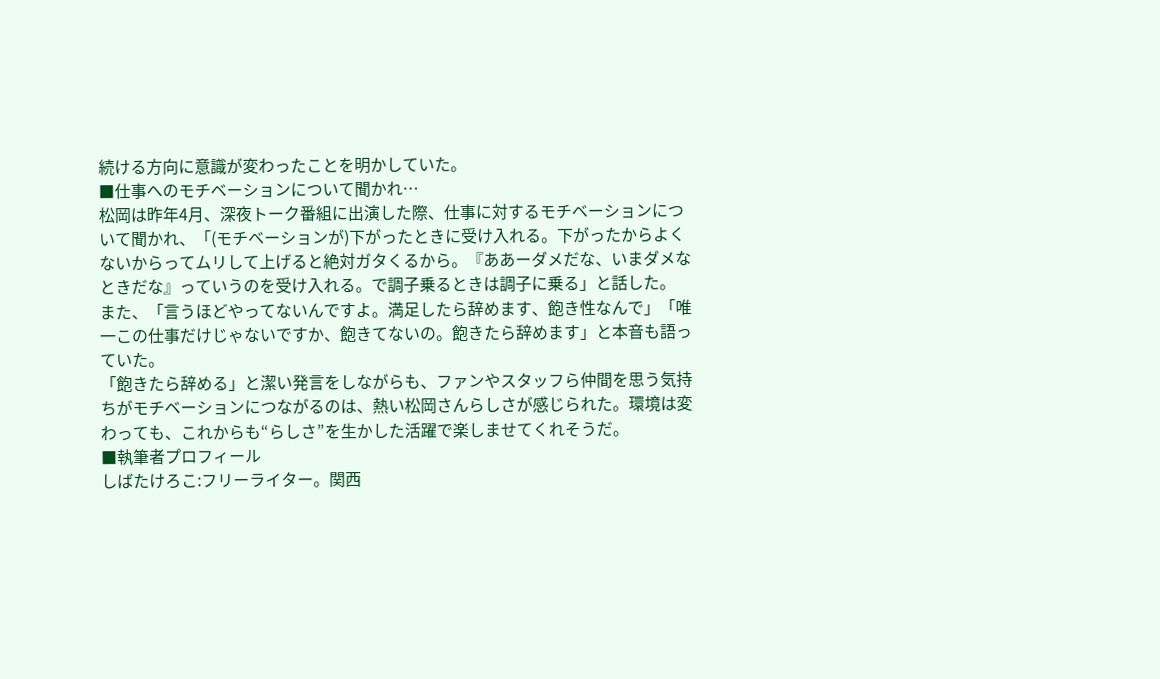続ける方向に意識が変わったことを明かしていた。
■仕事へのモチベーションについて聞かれ…
松岡は昨年4月、深夜トーク番組に出演した際、仕事に対するモチベーションについて聞かれ、「(モチベーションが)下がったときに受け入れる。下がったからよくないからってムリして上げると絶対ガタくるから。『ああーダメだな、いまダメなときだな』っていうのを受け入れる。で調子乗るときは調子に乗る」と話した。
また、「言うほどやってないんですよ。満足したら辞めます、飽き性なんで」「唯一この仕事だけじゃないですか、飽きてないの。飽きたら辞めます」と本音も語っていた。
「飽きたら辞める」と潔い発言をしながらも、ファンやスタッフら仲間を思う気持ちがモチベーションにつながるのは、熱い松岡さんらしさが感じられた。環境は変わっても、これからも“らしさ”を生かした活躍で楽しませてくれそうだ。
■執筆者プロフィール
しばたけろこ:フリーライター。関西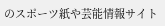のスポーツ紙や芸能情報サイト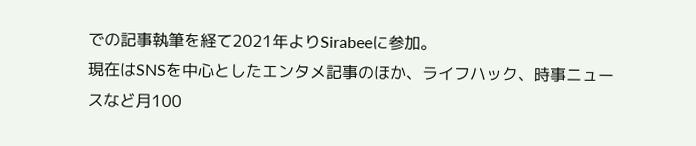での記事執筆を経て2021年よりSirabeeに参加。
現在はSNSを中心としたエンタメ記事のほか、ライフハック、時事ニュースなど月100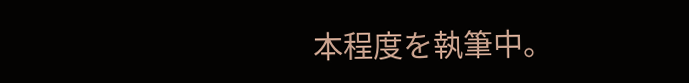本程度を執筆中。